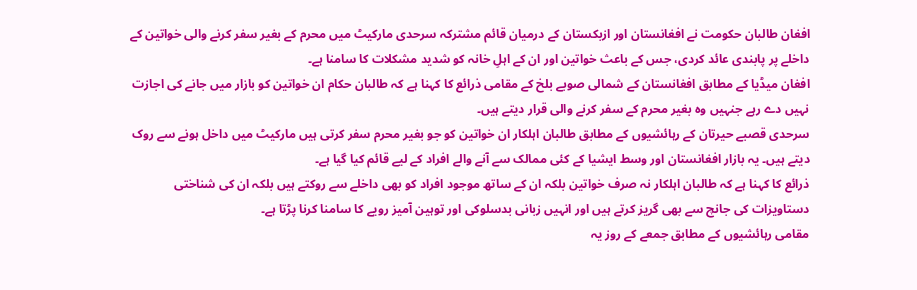افغان طالبان حکومت نے افغانستان اور ازبکستان کے درمیان قائم مشترکہ سرحدی مارکیٹ میں محرم کے بغیر سفر کرنے والی خواتین کے داخلے پر پابندی عائد کردی، جس کے باعث خواتین اور ان کے اہلِ خانہ کو شدید مشکلات کا سامنا ہے۔
افغان میڈیا کے مطابق افغانستان کے شمالی صوبے بلخ کے مقامی ذرائع کا کہنا ہے کہ طالبان حکام ان خواتین کو بازار میں جانے کی اجازت نہیں دے رہے جنہیں وہ بغیر محرم کے سفر کرنے والی قرار دیتے ہیں۔
سرحدی قصبے حیرتان کے رہائشیوں کے مطابق طالبان اہلکار ان خواتین کو جو بغیر محرم سفر کرتی ہیں مارکیٹ میں داخل ہونے سے روک دیتے ہیں۔ یہ بازار افغانستان اور وسط ایشیا کے کئی ممالک سے آنے والے افراد کے لیے قائم کیا گیا ہے۔
ذرائع کا کہنا ہے کہ طالبان اہلکار نہ صرف خواتین بلکہ ان کے ساتھ موجود افراد کو بھی داخلے سے روکتے ہیں بلکہ ان کی شناختی دستاویزات کی جانچ سے بھی گریز کرتے ہیں اور انہیں زبانی بدسلوکی اور توہین آمیز رویے کا سامنا کرنا پڑتا ہے۔
مقامی رہائشیوں کے مطابق جمعے کے روز یہ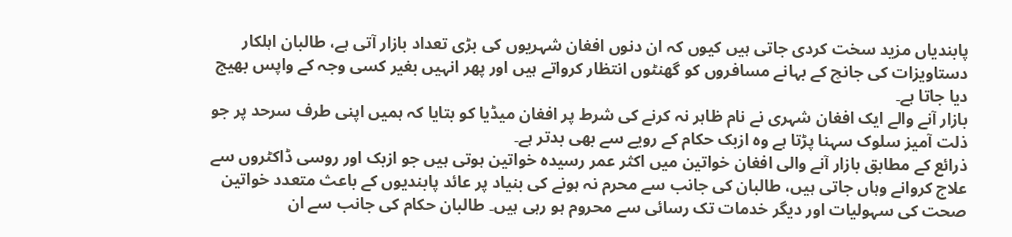پابندیاں مزید سخت کردی جاتی ہیں کیوں کہ ان دنوں افغان شہریوں کی بڑی تعداد بازار آتی ہے، طالبان اہلکار دستاویزات کی جانچ کے بہانے مسافروں کو گھنٹوں انتظار کرواتے ہیں اور پھر انہیں بغیر کسی وجہ کے واپس بھیج دیا جاتا ہے۔
بازار آنے والے ایک افغان شہری نے نام ظاہر نہ کرنے کی شرط پر افغان میڈیا کو بتایا کہ ہمیں اپنی طرف سرحد پر جو ذلت آمیز سلوک سہنا پڑتا ہے وہ ازبک حکام کے رویے سے بھی بدتر ہے۔
ذرائع کے مطابق بازار آنے والی افغان خواتین میں اکثر عمر رسیدہ خواتین ہوتی ہیں جو ازبک اور روسی ڈاکٹروں سے علاج کروانے وہاں جاتی ہیں، طالبان کی جانب سے محرم نہ ہونے کی بنیاد پر عائد پابندیوں کے باعث متعدد خواتین صحت کی سہولیات اور دیگر خدمات تک رسائی سے محروم ہو رہی ہیں۔ طالبان حکام کی جانب سے ان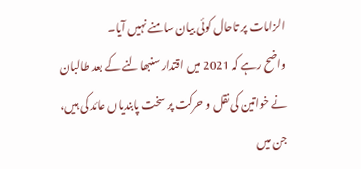الزامات پر تاحال کوئی بیان سامنے نہیں آیا۔
واضح رہے کہ 2021 میں اقتدار سنبھالنے کے بعد طالبان نے خواتین کی نقل و حرکت پر سخت پابندیاں عائد کی ہیں، جن میں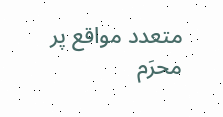متعدد مواقع پر محرَم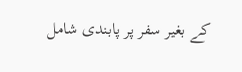کے بغیر سفر پر پابندی شامل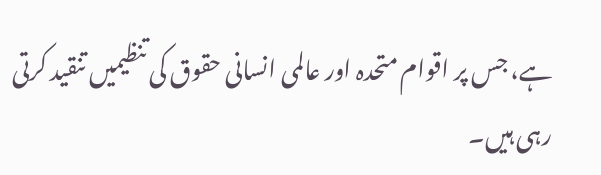ہے، جس پر اقوام متحدہ اور عالمی انسانی حقوق کی تنظیمیں تنقید کرتی رہی ہیں۔